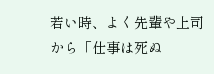若い時、よく先輩や上司から「仕事は死ぬ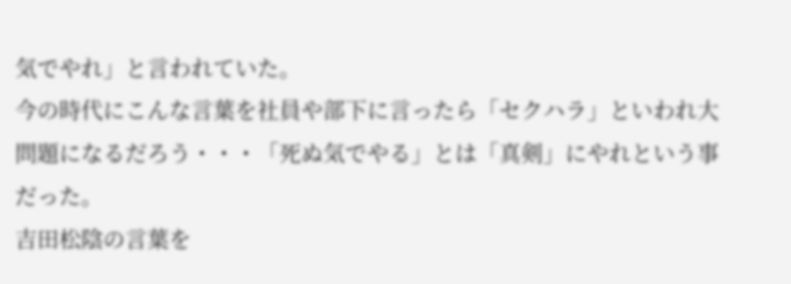気でやれ」と言われていた。
今の時代にこんな言葉を社員や部下に言ったら「セクハラ」といわれ大
問題になるだろう・・・「死ぬ気でやる」とは「真剣」にやれという事
だった。
吉田松陰の言葉を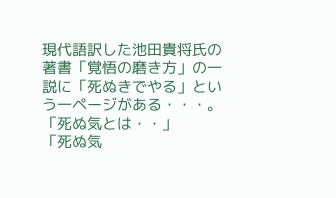現代語訳した池田貴将氏の著書「覚悟の磨き方」の一
説に「死ぬきでやる」という一ページがある・・・。
「死ぬ気とは・・」
「死ぬ気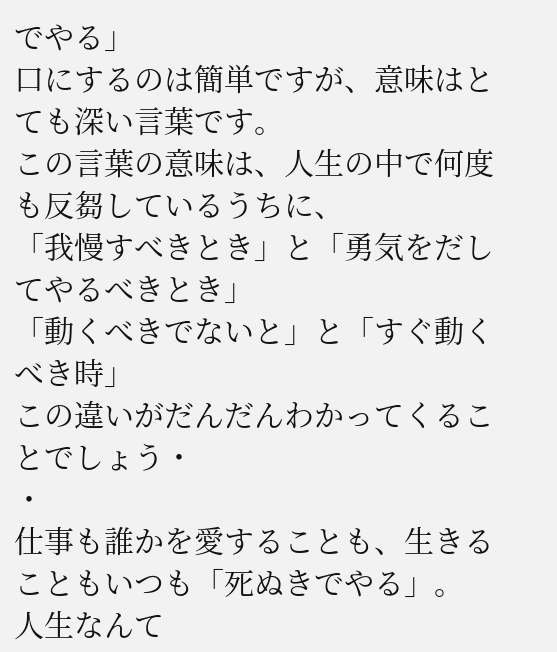でやる」
口にするのは簡単ですが、意味はとても深い言葉です。
この言葉の意味は、人生の中で何度も反芻しているうちに、
「我慢すべきとき」と「勇気をだしてやるべきとき」
「動くべきでないと」と「すぐ動くべき時」
この違いがだんだんわかってくることでしょう・
・
仕事も誰かを愛することも、生きることもいつも「死ぬきでやる」。
人生なんて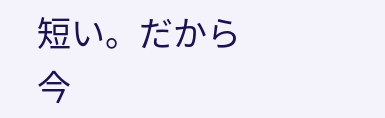短い。だから今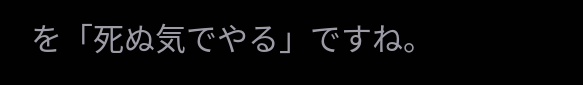を「死ぬ気でやる」ですね。